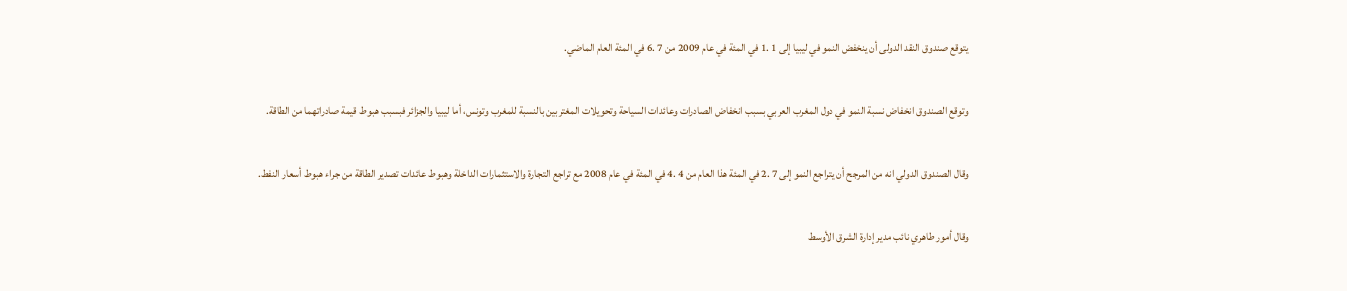يتوقع صندوق النقد الدولى أن ينخفض النمو في ليبيا إلى 1 .1 في المئة في عام 2009 من 7 .6 في المئة العام الماضي.

وتوقع الصندوق انخفاض نسبة النمو في دول المغرب العربي بسبب انخفاض الصادرات وعائدات السياحة وتحويلات المغتربين بالنسبة للمغرب وتونس، أما ليبيا والجزائر فبسبب هبوط قيمة صادراتهما من الطاقة.

وقال الصندوق الدولي انه من المرجح أن يتراجع النمو إلى 7 .2 في المئة هذا العام من 4 .4 في المئة في عام 2008 مع تراجع التجارة والاستثمارات الداخلة وهبوط عائدات تصدير الطاقة من جراء هبوط أسعار النفط.

وقال أمور طاهري نائب مدير إدارة الشرق الأوسط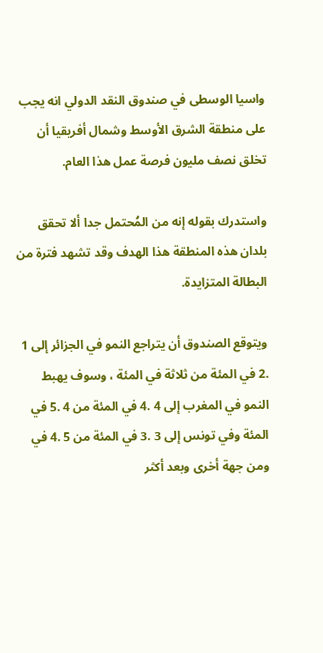واسيا الوسطى في صندوق النقد الدولي انه يجب على منطقة الشرق الأوسط وشمال أفريقيا أن تخلق نصف مليون فرصة عمل هذا العام.

واستدرك بقوله إنه من المُحتمل جدا ألا تحقق بلدان هذه المنطقة هذا الهدف وقد تشهد فترة من البطالة المتزايدة.

ويتوقع الصندوق أن يتراجع النمو في الجزائر إلى 1 .2 في المئة من ثلاثة في المئة ، وسوف يهبط النمو في المغرب إلى 4 .4 في المئة من 4 .5 في المئة وفي تونس إلى 3 .3 في المئة من 5 .4 في ومن جهة أخرى وبعد أكثر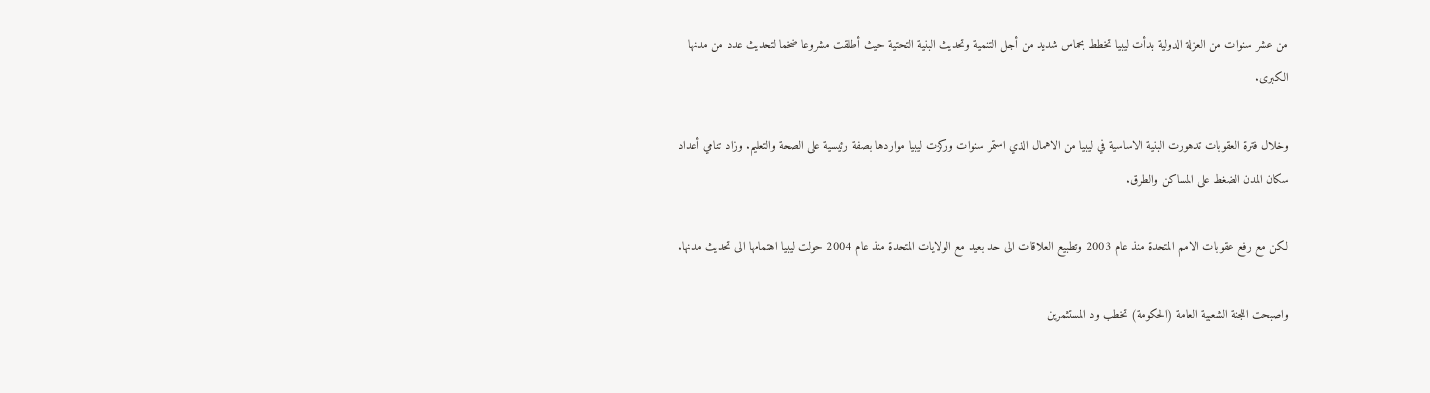من عشر سنوات من العزلة الدولية بدأت ليبيا تخطط بحماس شديد من أجل التنمية وتحديث البنية التحتية حيث أطلقت مشروعا ضخما لتحديث عدد من مدنها الكبرى.

وخلال فترة العقوبات تدهورت البنية الاساسية في ليبيا من الاهمال الذي استمر سنوات وركزت ليبيا مواردها بصفة رئيسية على الصحة والتعليم. وزاد تنامي أعداد سكان المدن الضغط على المساكن والطرق.

لكن مع رفع عقوبات الامم المتحدة منذ عام 2003 وتطبيع العلاقات الى حد بعيد مع الولايات المتحدة منذ عام 2004 حولت ليبيا اهتمامها الى تحديث مدنها.

واصبحت اللجنة الشعبية العامة (الحكومة) تخطب ود المستثمرين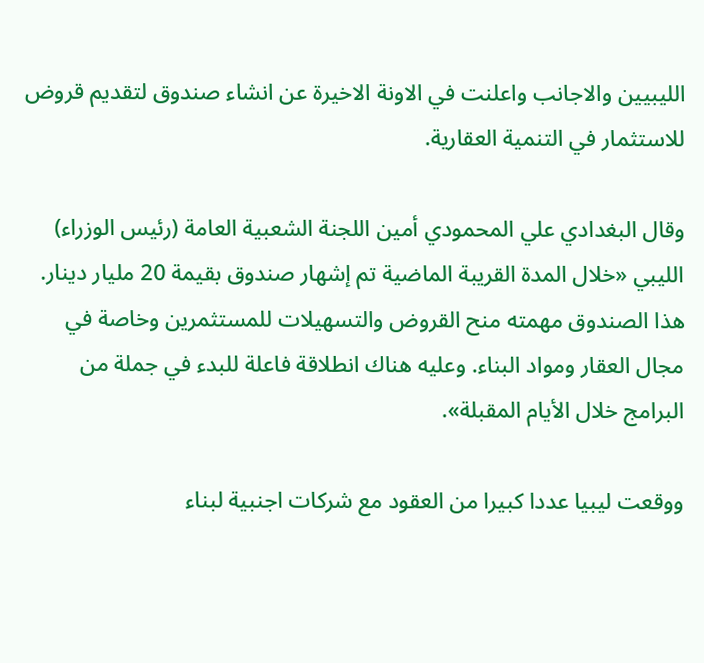الليبيين والاجانب واعلنت في الاونة الاخيرة عن انشاء صندوق لتقديم قروض للاستثمار في التنمية العقارية.

وقال البغدادي علي المحمودي أمين اللجنة الشعبية العامة (رئيس الوزراء) الليبي «خلال المدة القريبة الماضية تم إشهار صندوق بقيمة 20 مليار دينار. هذا الصندوق مهمته منح القروض والتسهيلات للمستثمرين وخاصة في مجال العقار ومواد البناء. وعليه هناك انطلاقة فاعلة للبدء في جملة من البرامج خلال الأيام المقبلة».

ووقعت ليبيا عددا كبيرا من العقود مع شركات اجنبية لبناء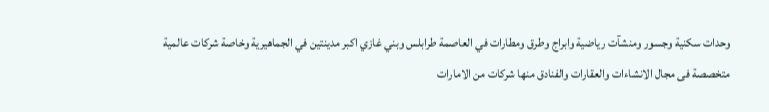وحدات سكنية وجسور ومنشآت رياضية وابراج وطرق ومطارات في العاصمة طرابلس وبني غازي اكبر مدينتين في الجماهيرية وخاصة شركات عالمية متخصصة فى مجال الانشاءات والعقارات والفنادق منها شركات من الامارات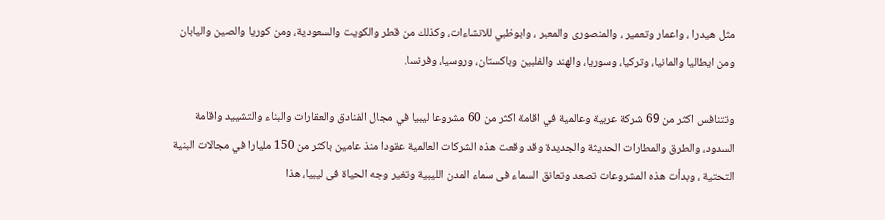مثل هيدرا ، واعمار وتعمير ، والمنصورى والمعبر ، وابوظبي للانشاءات، وكذلك من قطر والكويت والسعودية، ومن كوريا والصين واليابان ومن ايطاليا والمانيا، وتركيا، وسوريا، والهند والفلبين وباكستان، وروسيا، وفرنسا.

وتتنافس اكثر من 69 شركة عربية وعالمية في اقامة اكثر من 60 مشروعا ليبيا في مجال الفنادق والعقارات والبناء والتشييد واقامة السدود، والطرق والمطارات الحديثة والجديدة وقد وقعت هذه الشركات العالمية عقودا منذ عامين باكثر من 150 مليارا في مجالات البنية التحتية ، وبدأت هذه المشروعات تصعد وتعانق السماء فى سماء المدن الليبية وتغير وجه الحياة فى ليبيا، هذا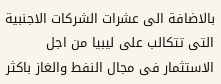بالاضافة الى عشرات الشركات الاجنبية التى تتكالب على ليبيا من اجل الاستثمار فى مجال النفط والغاز باكثر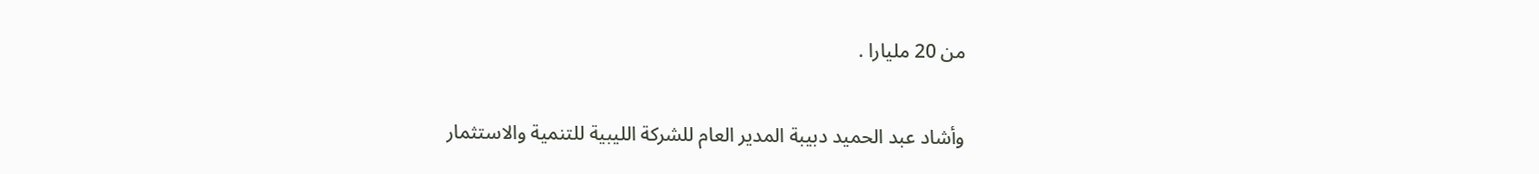من 20 مليارا .

وأشاد عبد الحميد دبيبة المدير العام للشركة الليبية للتنمية والاستثمار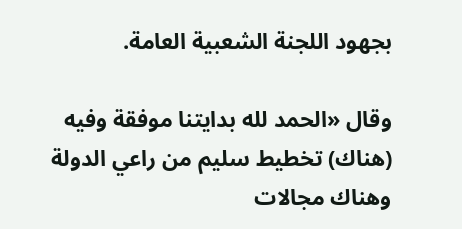بجهود اللجنة الشعبية العامة.

وقال «الحمد لله بدايتنا موفقة وفيه (هناك) تخطيط سليم من راعي الدولة وهناك مجالات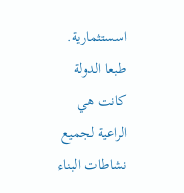اسستثمارية. طبعا الدولة كانت هي الراعية لجميع نشاطات البناء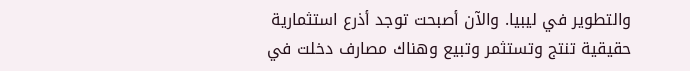والتطوير في ليبيا. والآن أصبحت توجد أذرع استثمارية حقيقية تنتج وتستثمر وتبيع وهناك مصارف دخلت في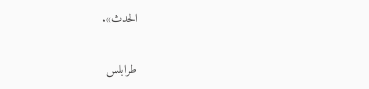الحدث».

طرابلس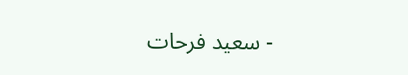- سعيد فرحات